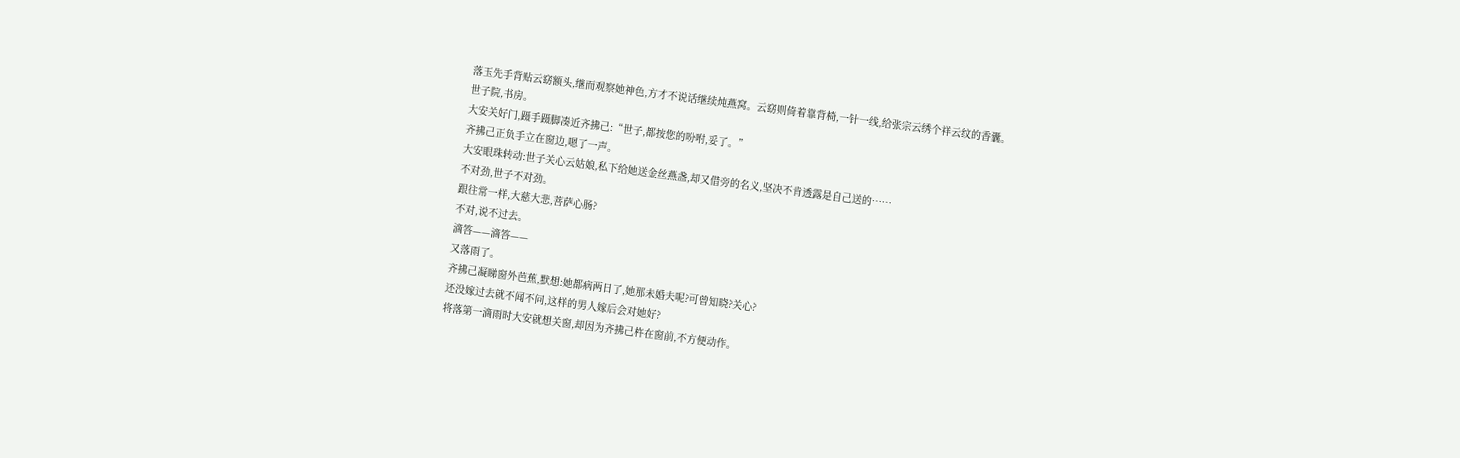落玉先手背贴云窈额头,继而观察她神色,方才不说话继续炖燕窝。云窈则倚着靠背椅,一针一线,给张宗云绣个祥云纹的香囊。
世子院,书房。
大安关好门,蹑手蹑脚凑近齐拂己:“世子,都按您的吩咐,妥了。”
齐拂己正负手立在窗边,嗯了一声。
大安眼珠转动:世子关心云姑娘,私下给她送金丝燕盏,却又借旁的名义,坚决不肯透露是自己送的……
不对劲,世子不对劲。
跟往常一样,大慈大悲,菩萨心肠?
不对,说不过去。
滴答——滴答——
又落雨了。
齐拂己凝睇窗外芭蕉,默想:她都病两日了,她那未婚夫呢?可曾知晓?关心?
还没嫁过去就不闻不问,这样的男人嫁后会对她好?
将落第一滴雨时大安就想关窗,却因为齐拂己杵在窗前,不方便动作。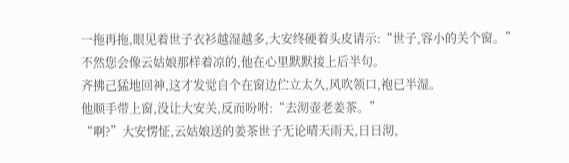一拖再拖,眼见着世子衣衫越湿越多,大安终硬着头皮请示:“世子,容小的关个窗。”
不然您会像云姑娘那样着凉的,他在心里默默接上后半句。
齐拂己猛地回神,这才发觉自个在窗边伫立太久,风吹领口,袍已半湿。
他顺手带上窗,没让大安关,反而吩咐:“去沏壶老姜茶。”
“啊?”大安愣怔,云姑娘送的姜茶世子无论晴天雨天,日日沏,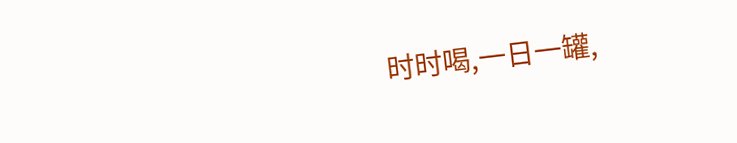时时喝,一日一罐,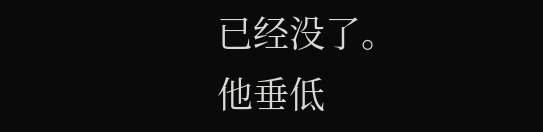已经没了。
他垂低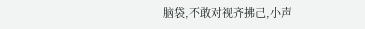脑袋,不敢对视齐拂己,小声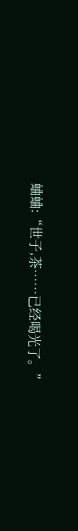蛐蛐:“世子,茶……已经喝光了。”